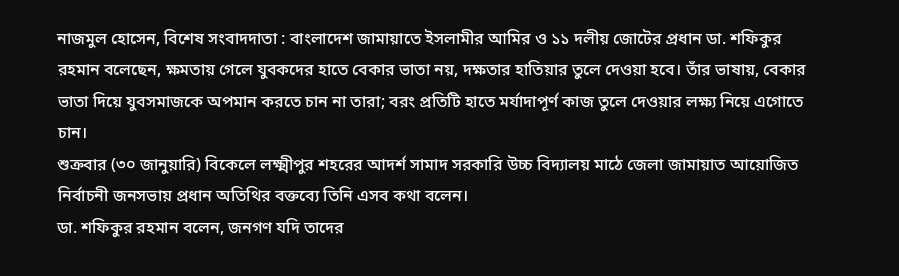নাজমুল হোসেন, বিশেষ সংবাদদাতা : বাংলাদেশ জামায়াতে ইসলামীর আমির ও ১১ দলীয় জোটের প্রধান ডা. শফিকুর রহমান বলেছেন, ক্ষমতায় গেলে যুবকদের হাতে বেকার ভাতা নয়, দক্ষতার হাতিয়ার তুলে দেওয়া হবে। তাঁর ভাষায়, বেকার ভাতা দিয়ে যুবসমাজকে অপমান করতে চান না তারা; বরং প্রতিটি হাতে মর্যাদাপূর্ণ কাজ তুলে দেওয়ার লক্ষ্য নিয়ে এগোতে চান।
শুক্রবার (৩০ জানুয়ারি) বিকেলে লক্ষ্মীপুর শহরের আদর্শ সামাদ সরকারি উচ্চ বিদ্যালয় মাঠে জেলা জামায়াত আয়োজিত নির্বাচনী জনসভায় প্রধান অতিথির বক্তব্যে তিনি এসব কথা বলেন।
ডা. শফিকুর রহমান বলেন, জনগণ যদি তাদের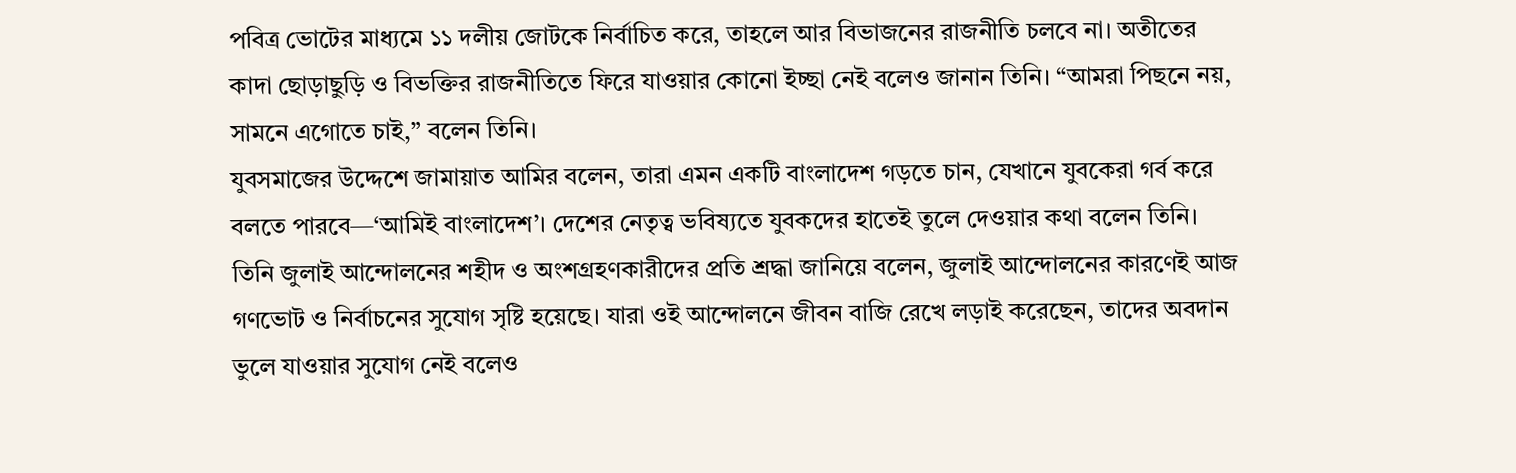পবিত্র ভোটের মাধ্যমে ১১ দলীয় জোটকে নির্বাচিত করে, তাহলে আর বিভাজনের রাজনীতি চলবে না। অতীতের কাদা ছোড়াছুড়ি ও বিভক্তির রাজনীতিতে ফিরে যাওয়ার কোনো ইচ্ছা নেই বলেও জানান তিনি। “আমরা পিছনে নয়, সামনে এগোতে চাই,” বলেন তিনি।
যুবসমাজের উদ্দেশে জামায়াত আমির বলেন, তারা এমন একটি বাংলাদেশ গড়তে চান, যেখানে যুবকেরা গর্ব করে বলতে পারবে—‘আমিই বাংলাদেশ’। দেশের নেতৃত্ব ভবিষ্যতে যুবকদের হাতেই তুলে দেওয়ার কথা বলেন তিনি।
তিনি জুলাই আন্দোলনের শহীদ ও অংশগ্রহণকারীদের প্রতি শ্রদ্ধা জানিয়ে বলেন, জুলাই আন্দোলনের কারণেই আজ গণভোট ও নির্বাচনের সুযোগ সৃষ্টি হয়েছে। যারা ওই আন্দোলনে জীবন বাজি রেখে লড়াই করেছেন, তাদের অবদান ভুলে যাওয়ার সুযোগ নেই বলেও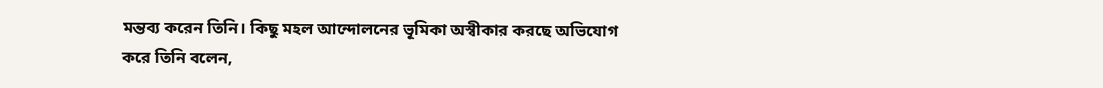মন্তব্য করেন তিনি। কিছু মহল আন্দোলনের ভূমিকা অস্বীকার করছে অভিযোগ করে তিনি বলেন,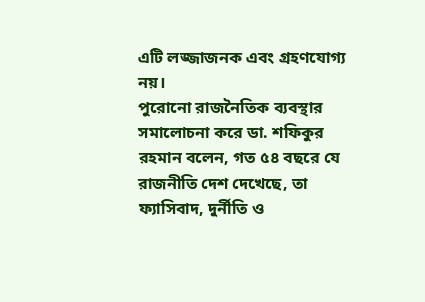এটি লজ্জাজনক এবং গ্রহণযোগ্য নয়।
পুরোনো রাজনৈতিক ব্যবস্থার সমালোচনা করে ডা. শফিকুর রহমান বলেন, গত ৫৪ বছরে যে রাজনীতি দেশ দেখেছে, তা ফ্যাসিবাদ, দুর্নীতি ও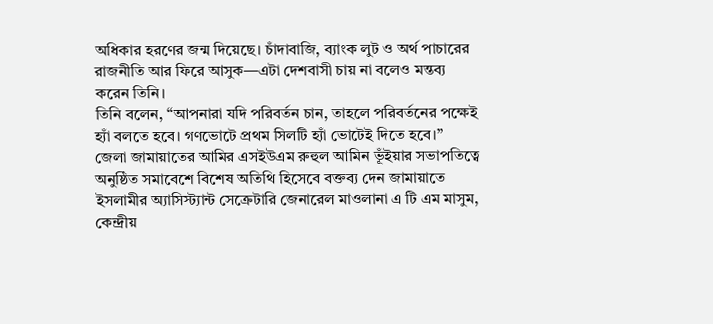অধিকার হরণের জন্ম দিয়েছে। চাঁদাবাজি, ব্যাংক লুট ও অর্থ পাচারের রাজনীতি আর ফিরে আসুক—এটা দেশবাসী চায় না বলেও মন্তব্য করেন তিনি।
তিনি বলেন, “আপনারা যদি পরিবর্তন চান, তাহলে পরিবর্তনের পক্ষেই হ্যাঁ বলতে হবে। গণভোটে প্রথম সিলটি হ্যাঁ ভোটেই দিতে হবে।”
জেলা জামায়াতের আমির এসইউএম রুহুল আমিন ভূঁইয়ার সভাপতিত্বে অনুষ্ঠিত সমাবেশে বিশেষ অতিথি হিসেবে বক্তব্য দেন জামায়াতে ইসলামীর অ্যাসিস্ট্যান্ট সেক্রেটারি জেনারেল মাওলানা এ টি এম মাসুম, কেন্দ্রীয়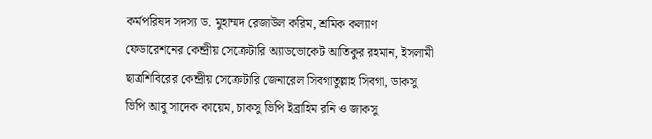কর্মপরিষদ সদস্য ড. মুহাম্মদ রেজাউল করিম, শ্রমিক কল্যাণ ফেডারেশনের কেন্দ্রীয় সেক্রেটারি অ্যাডভোকেট আতিকুর রহমান, ইসলামী ছাত্রশিবিরের কেন্দ্রীয় সেক্রেটারি জেনারেল সিবগাতুল্লাহ সিবগা, ডাকসু ভিপি আবু সাদেক কায়েম, চাকসু ভিপি ইব্রাহিম রনি ও জাকসু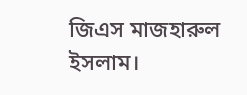জিএস মাজহারুল ইসলাম।